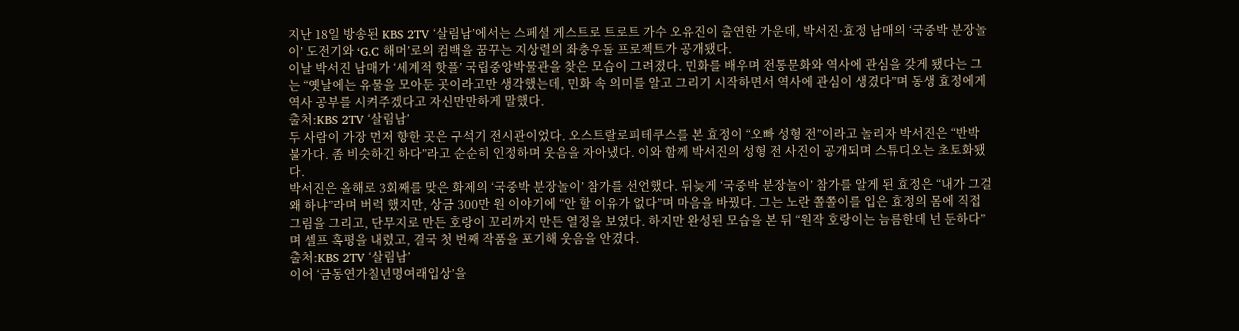지난 18일 방송된 KBS 2TV ‘살림남’에서는 스페셜 게스트로 트로트 가수 오유진이 출연한 가운데, 박서진·효정 남매의 ‘국중박 분장놀이’ 도전기와 ‘G.C 해머’로의 컴백을 꿈꾸는 지상렬의 좌충우돌 프로젝트가 공개됐다.
이날 박서진 남매가 ‘세계적 핫플’ 국립중앙박물관을 찾은 모습이 그려졌다. 민화를 배우며 전통문화와 역사에 관심을 갖게 됐다는 그는 “옛날에는 유물을 모아둔 곳이라고만 생각했는데, 민화 속 의미를 알고 그리기 시작하면서 역사에 관심이 생겼다”며 동생 효정에게 역사 공부를 시켜주겠다고 자신만만하게 말했다.
출처:KBS 2TV ‘살림남’
두 사람이 가장 먼저 향한 곳은 구석기 전시관이었다. 오스트랄로피테쿠스를 본 효정이 “오빠 성형 전”이라고 놀리자 박서진은 “반박 불가다. 좀 비슷하긴 하다”라고 순순히 인정하며 웃음을 자아냈다. 이와 함께 박서진의 성형 전 사진이 공개되며 스튜디오는 초토화됐다.
박서진은 올해로 3회째를 맞은 화제의 ‘국중박 분장놀이’ 참가를 선언했다. 뒤늦게 ‘국중박 분장놀이’ 참가를 알게 된 효정은 “내가 그걸 왜 하냐”라며 버럭 했지만, 상금 300만 원 이야기에 “안 할 이유가 없다”며 마음을 바꿨다. 그는 노란 쫄쫄이를 입은 효정의 몸에 직접 그림을 그리고, 단무지로 만든 호랑이 꼬리까지 만든 열정을 보였다. 하지만 완성된 모습을 본 뒤 “원작 호랑이는 늠름한데 넌 둔하다”며 셀프 혹평을 내렸고, 결국 첫 번째 작품을 포기해 웃음을 안겼다.
출처:KBS 2TV ‘살림남’
이어 ‘금동연가칠년명여래입상’을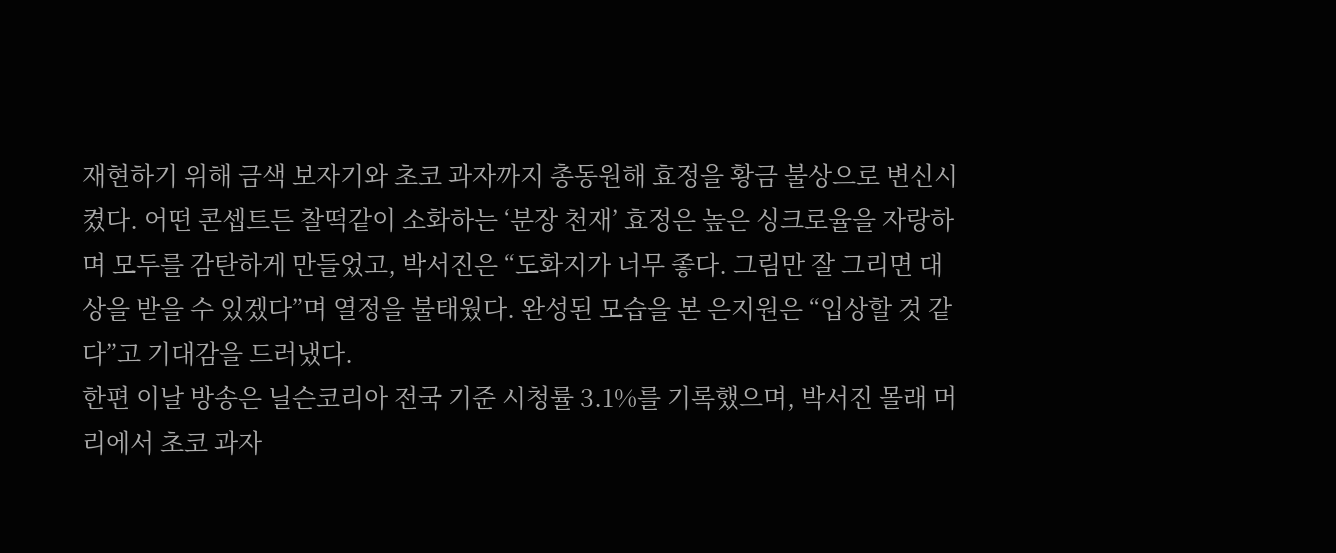재현하기 위해 금색 보자기와 초코 과자까지 총동원해 효정을 황금 불상으로 변신시켰다. 어떤 콘셉트든 찰떡같이 소화하는 ‘분장 천재’ 효정은 높은 싱크로율을 자랑하며 모두를 감탄하게 만들었고, 박서진은 “도화지가 너무 좋다. 그림만 잘 그리면 대상을 받을 수 있겠다”며 열정을 불태웠다. 완성된 모습을 본 은지원은 “입상할 것 같다”고 기대감을 드러냈다.
한편 이날 방송은 닐슨코리아 전국 기준 시청률 3.1%를 기록했으며, 박서진 몰래 머리에서 초코 과자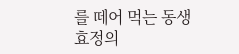를 떼어 먹는 동생 효정의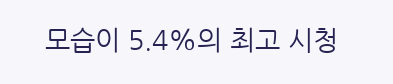모습이 5.4%의 최고 시청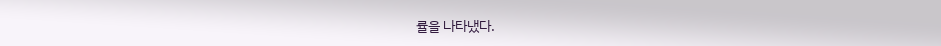률을 나타냈다.